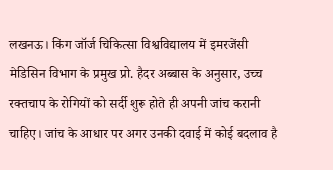लखनऊ। किंग जॉर्ज चिकित्सा विश्वविद्यालय में इमरजेंसी मेडिसिन विभाग के प्रमुख प्रो. हैदर अब्बास के अनुसार, उच्च रक्तचाप के रोगियों को सर्दी शुरू होते ही अपनी जांच करानी चाहिए। जांच के आधार पर अगर उनकी दवाई में कोई बदलाव है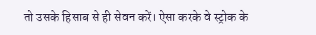तो उसके हिसाब से ही सेवन करें। ऐसा करके वे स्ट्रोक के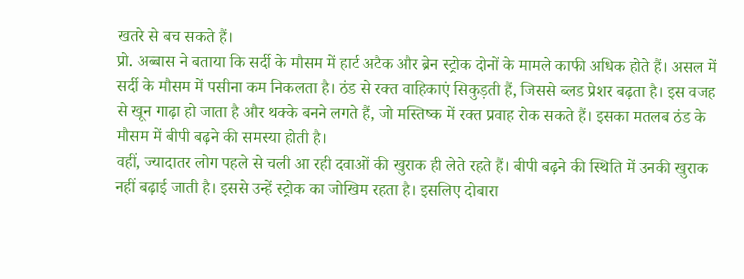खतरे से बच सकते हैं।
प्रो. अब्बास ने बताया कि सर्दी के मौसम में हार्ट अटैक और ब्रेन स्ट्रोक दोनों के मामले काफी अधिक होते हैं। असल में सर्दी के मौसम में पसीना कम निकलता है। ठंड से रक्त वाहिकाएं सिकुड़ती हैं, जिससे ब्लड प्रेशर बढ़ता है। इस वजह से खून गाढ़ा हो जाता है और थक्के बनने लगते हैं, जो मस्तिष्क में रक्त प्रवाह रोक सकते हैं। इसका मतलब ठंड के मौसम में बीपी बढ़ने की समस्या होती है।
वहीं, ज्यादातर लोग पहले से चली आ रही दवाओं की खुराक ही लेते रहते हैं। बीपी बढ़ने की स्थिति में उनकी खुराक नहीं बढ़ाई जाती है। इससे उन्हें स्ट्रोक का जोखिम रहता है। इसलिए दोबारा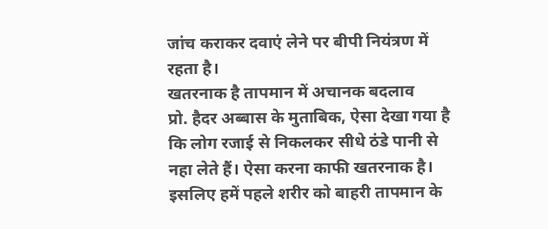जांच कराकर दवाएं लेने पर बीपी नियंत्रण में रहता है।
खतरनाक है तापमान में अचानक बदलाव
प्रो. हैदर अब्बास के मुताबिक, ऐसा देखा गया है कि लोग रजाई से निकलकर सीधे ठंडे पानी से नहा लेते हैं। ऐसा करना काफी खतरनाक है। इसलिए हमें पहले शरीर को बाहरी तापमान के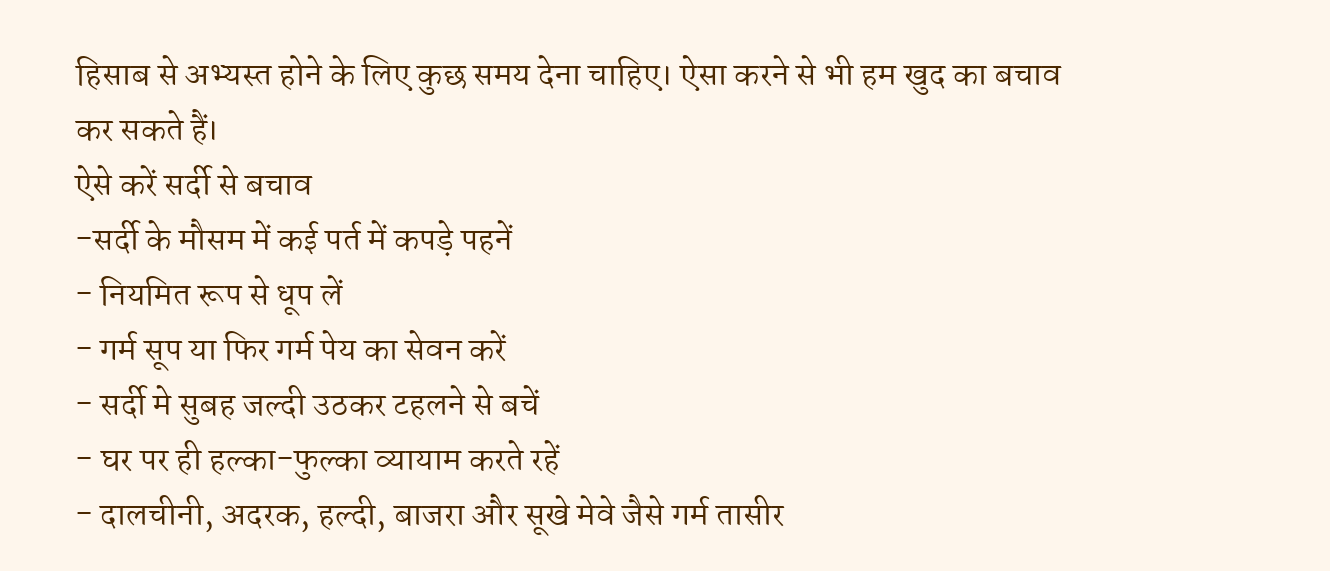हिसाब से अभ्यस्त होने के लिए कुछ समय देना चाहिए। ऐसा करने से भी हम खुद का बचाव कर सकते हैं।
ऐसे करें सर्दी से बचाव
-सर्दी के मौसम में कई पर्त में कपड़े पहनें
- नियमित रूप से धूप लें
- गर्म सूप या फिर गर्म पेय का सेवन करें
- सर्दी मे सुबह जल्दी उठकर टहलने से बचें
- घर पर ही हल्का-फुल्का व्यायाम करते रहें
- दालचीनी, अदरक, हल्दी, बाजरा और सूखे मेवे जैसे गर्म तासीर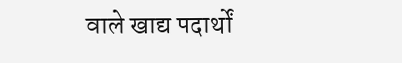वाले खाद्य पदार्थों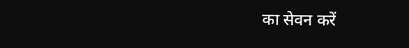का सेवन करें